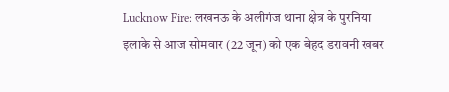Lucknow Fire: लखनऊ के अलीगंज थाना क्षेत्र के पुरनिया इलाके से आज सोमवार (22 जून) को एक बेहद डरावनी खबर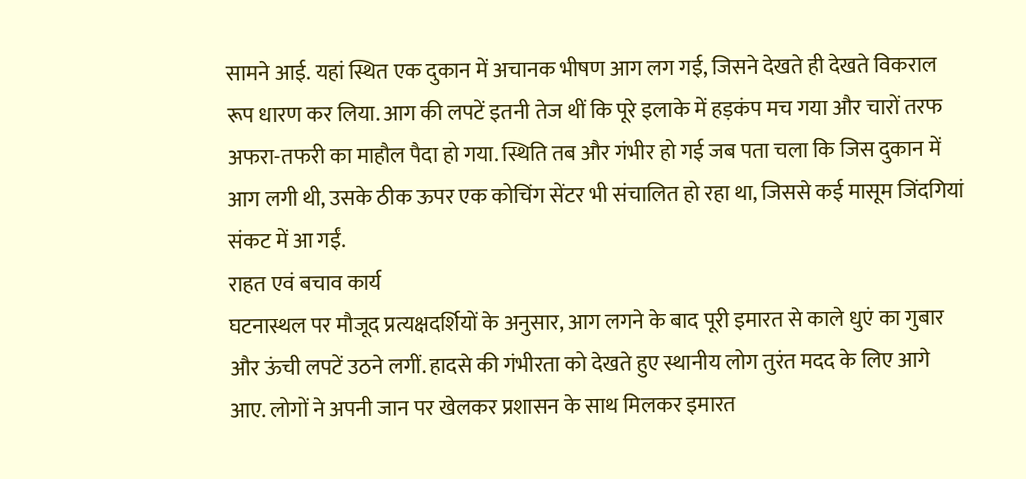सामने आई. यहां स्थित एक दुकान में अचानक भीषण आग लग गई, जिसने देखते ही देखते विकराल रूप धारण कर लिया. आग की लपटें इतनी तेज थीं कि पूरे इलाके में हड़कंप मच गया और चारों तरफ अफरा-तफरी का माहौल पैदा हो गया. स्थिति तब और गंभीर हो गई जब पता चला कि जिस दुकान में आग लगी थी, उसके ठीक ऊपर एक कोचिंग सेंटर भी संचालित हो रहा था, जिससे कई मासूम जिंदगियां संकट में आ गईं.
राहत एवं बचाव कार्य
घटनास्थल पर मौजूद प्रत्यक्षदर्शियों के अनुसार, आग लगने के बाद पूरी इमारत से काले धुएं का गुबार और ऊंची लपटें उठने लगीं. हादसे की गंभीरता को देखते हुए स्थानीय लोग तुरंत मदद के लिए आगे आए. लोगों ने अपनी जान पर खेलकर प्रशासन के साथ मिलकर इमारत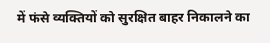में फंसे व्यक्तियों को सुरक्षित बाहर निकालने का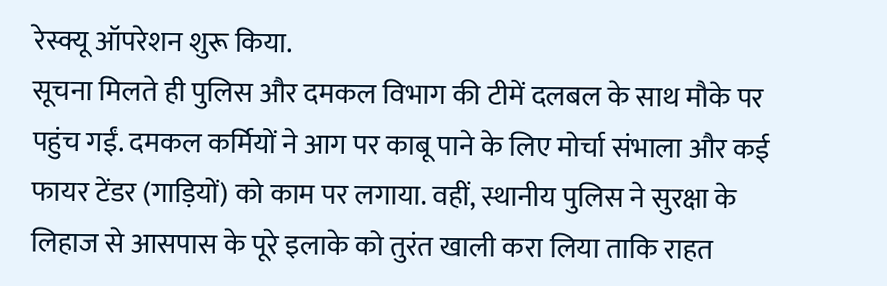रेस्क्यू ऑपरेशन शुरू किया.
सूचना मिलते ही पुलिस और दमकल विभाग की टीमें दलबल के साथ मौके पर पहुंच गईं. दमकल कर्मियों ने आग पर काबू पाने के लिए मोर्चा संभाला और कई फायर टेंडर (गाड़ियों) को काम पर लगाया. वहीं, स्थानीय पुलिस ने सुरक्षा के लिहाज से आसपास के पूरे इलाके को तुरंत खाली करा लिया ताकि राहत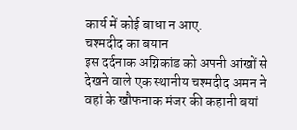कार्य में कोई बाधा न आए.
चश्मदीद का बयान
इस दर्दनाक अग्निकांड को अपनी आंखों से देखने वाले एक स्थानीय चश्मदीद अमन ने वहां के खौफनाक मंजर की कहानी बयां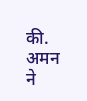की. अमन ने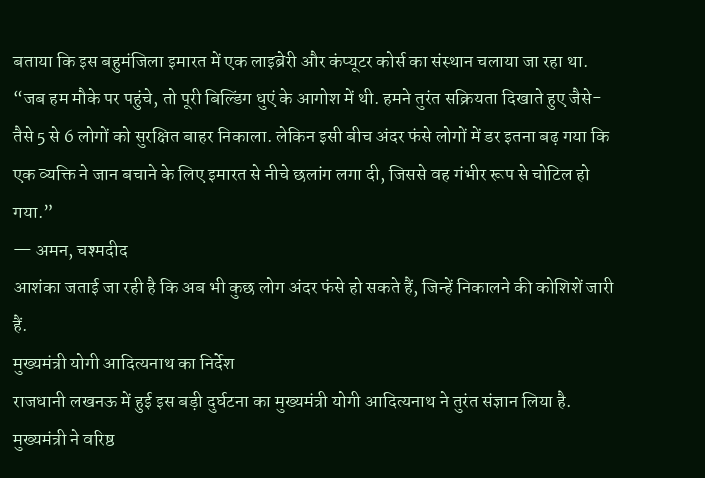बताया कि इस बहुमंजिला इमारत में एक लाइब्रेरी और कंप्यूटर कोर्स का संस्थान चलाया जा रहा था.
“जब हम मौके पर पहुंचे, तो पूरी बिल्डिंग धुएं के आगोश में थी. हमने तुरंत सक्रियता दिखाते हुए जैसे-तैसे 5 से 6 लोगों को सुरक्षित बाहर निकाला. लेकिन इसी बीच अंदर फंसे लोगों में डर इतना बढ़ गया कि एक व्यक्ति ने जान बचाने के लिए इमारत से नीचे छलांग लगा दी, जिससे वह गंभीर रूप से चोटिल हो गया.”
— अमन, चश्मदीद
आशंका जताई जा रही है कि अब भी कुछ लोग अंदर फंसे हो सकते हैं, जिन्हें निकालने की कोशिशें जारी हैं.
मुख्यमंत्री योगी आदित्यनाथ का निर्देश
राजधानी लखनऊ में हुई इस बड़ी दुर्घटना का मुख्यमंत्री योगी आदित्यनाथ ने तुरंत संज्ञान लिया है. मुख्यमंत्री ने वरिष्ठ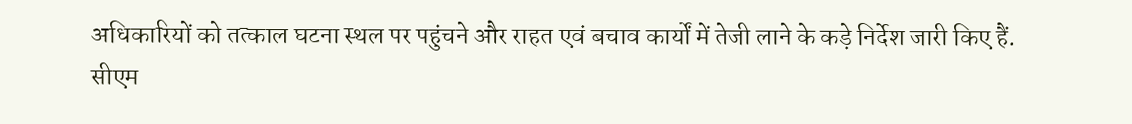अधिकारियों को तत्काल घटना स्थल पर पहुंचने और राहत एवं बचाव कार्यों में तेजी लाने के कड़े निर्देश जारी किए हैं.
सीएम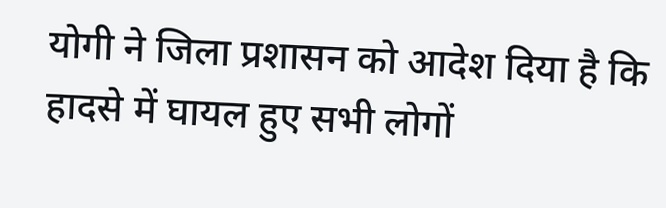योगी ने जिला प्रशासन को आदेश दिया है कि हादसे में घायल हुए सभी लोगों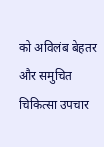को अविलंब बेहतर और समुचित चिकित्सा उपचार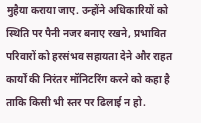मुहैया कराया जाए. उन्होंने अधिकारियों को स्थिति पर पैनी नजर बनाए रखने, प्रभावित परिवारों को हरसंभव सहायता देने और राहत कार्यों की निरंतर मॉनिटरिंग करने को कहा है ताकि किसी भी स्तर पर ढिलाई न हो.